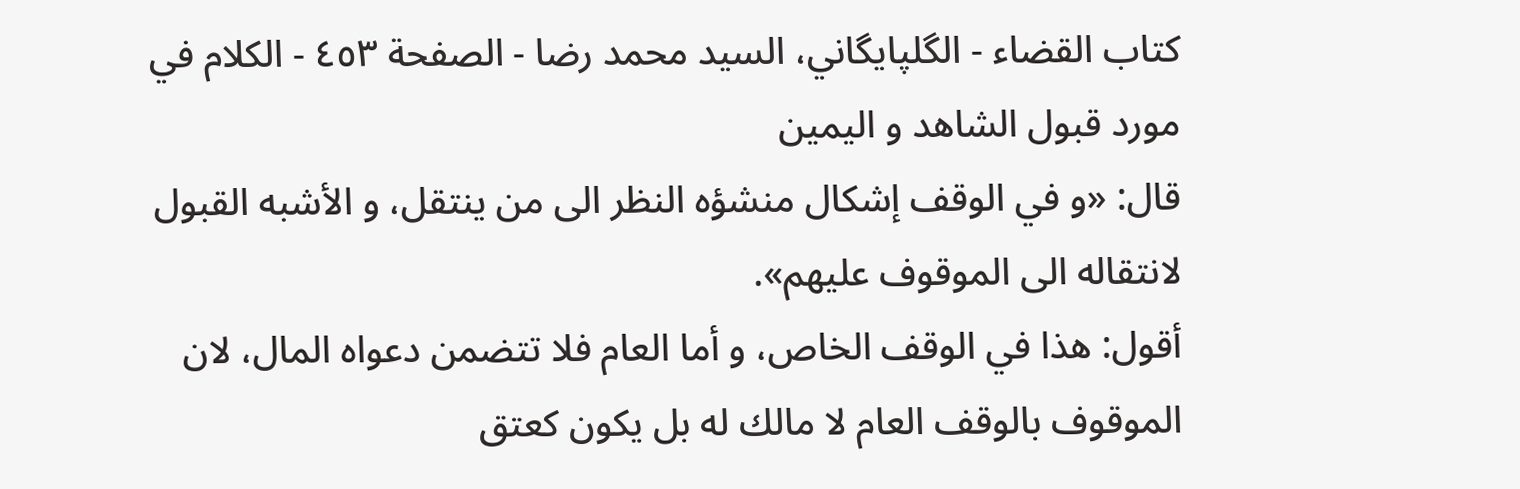كتاب القضاء - الگلپايگاني، السيد محمد رضا - الصفحة ٤٥٣ - الكلام في مورد قبول الشاهد و اليمين
قال: «و في الوقف إشكال منشؤه النظر الى من ينتقل، و الأشبه القبول لانتقاله الى الموقوف عليهم».
أقول: هذا في الوقف الخاص، و أما العام فلا تتضمن دعواه المال، لان الموقوف بالوقف العام لا مالك له بل يكون كعتق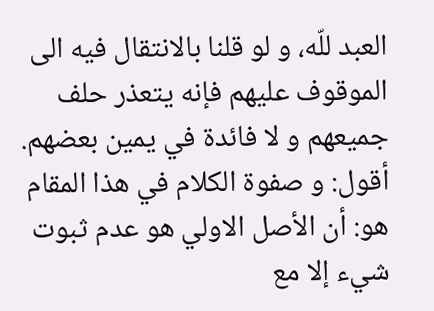العبد للّه، و لو قلنا بالانتقال فيه الى الموقوف عليهم فإنه يتعذر حلف جميعهم و لا فائدة في يمين بعضهم.
أقول: و صفوة الكلام في هذا المقام هو: أن الأصل الاولي هو عدم ثبوت شيء إلا مع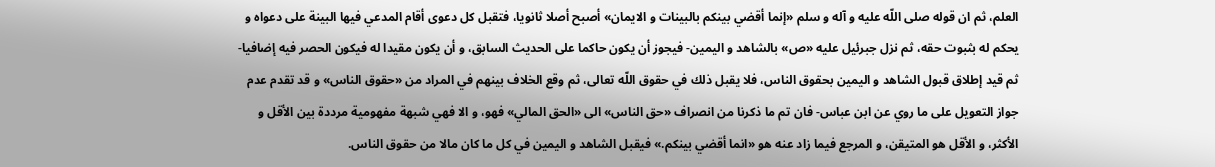العلم، ثم ان قوله صلى اللّه عليه و آله و سلم «إنما أقضي بينكم بالبينات و الايمان» أصبح أصلا ثانويا، فتقبل كل دعوى أقام المدعي فيها البينة على دعواه و يحكم له بثبوت حقه، ثم نزل جبرئيل عليه «ص» بالشاهد و اليمين- فيجوز أن يكون حاكما على الحديث السابق، و أن يكون مقيدا له فيكون الحصر فيه إضافيا- ثم قيد إطلاق قبول الشاهد و اليمين بحقوق الناس، فلا يقبل ذلك في حقوق اللّه تعالى، ثم وقع الخلاف بينهم في المراد من «حقوق الناس» و قد تقدم عدم جواز التعويل على ما روي عن ابن عباس- فان تم ما ذكرنا من انصراف «حق الناس» الى «الحق المالي» فهو، و الا فهي شبهة مفهومية مرددة بين الأقل و الأكثر، و الأقل هو المتيقن، و المرجع فيما زاد عنه هو «انما أقضي بينكم.» فيقبل الشاهد و اليمين في كل ما كان مالا من حقوق الناس.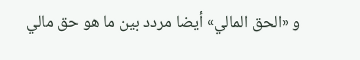و «الحق المالي» أيضا مردد بين ما هو حق مالي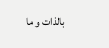بالذات و ما